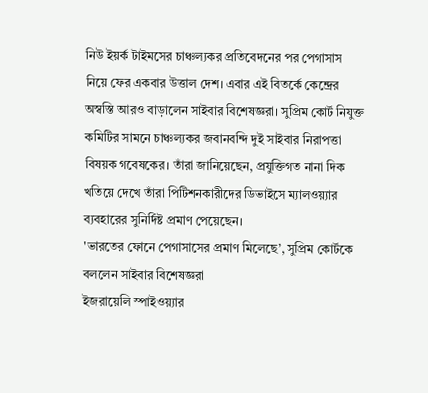নিউ ইয়র্ক টাইমসের চাঞ্চল্যকর প্রতিবেদনের পর পেগাসাস নিয়ে ফের একবার উত্তাল দেশ। এবার এই বিতর্কে কেন্দ্রের অস্বস্তি আরও বাড়ালেন সাইবার বিশেষজ্ঞরা। সুপ্রিম কোর্ট নিযুক্ত কমিটির সামনে চাঞ্চল্যকর জবানবন্দি দুই সাইবার নিরাপত্তা বিষয়ক গবেষকের। তাঁরা জানিয়েছেন, প্রযুক্তিগত নানা দিক খতিয়ে দেখে তাঁরা পিটিশনকারীদের ডিভাইসে ম্যালওয়্যার ব্যবহারের সুনির্দিষ্ট প্রমাণ পেয়েছেন।
'ভারতের ফোনে পেগাসাসের প্রমাণ মিলেছে’, সুপ্রিম কোর্টকে বললেন সাইবার বিশেষজ্ঞরা
ইজরায়েলি স্পাইওয়্যার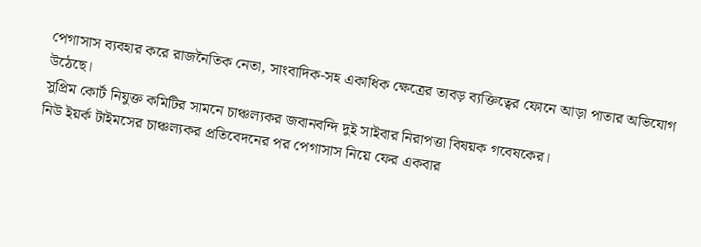পেগাসাস ব্যবহার করে রাজনৈতিক নেতা, সাংবাদিক-সহ একাধিক ক্ষেত্রের তাবড় ব্যক্তিত্বের ফোনে আড়া পাতার অভিযোগ উঠেছে।
সুপ্রিম কোর্ট নিযুক্ত কমিটির সামনে চাঞ্চল্যকর জবানবন্দি দুই সাইবার নিরাপত্তা বিষয়ক গবেষকের।
নিউ ইয়র্ক টাইমসের চাঞ্চল্যকর প্রতিবেদনের পর পেগাসাস নিয়ে ফের একবার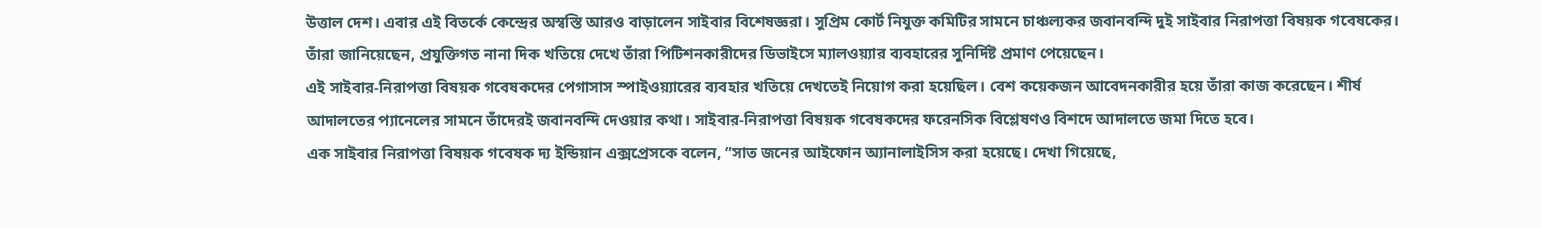উত্তাল দেশ। এবার এই বিতর্কে কেন্দ্রের অস্বস্তি আরও বাড়ালেন সাইবার বিশেষজ্ঞরা। সুপ্রিম কোর্ট নিযুক্ত কমিটির সামনে চাঞ্চল্যকর জবানবন্দি দুই সাইবার নিরাপত্তা বিষয়ক গবেষকের। তাঁরা জানিয়েছেন, প্রযুক্তিগত নানা দিক খতিয়ে দেখে তাঁরা পিটিশনকারীদের ডিভাইসে ম্যালওয়্যার ব্যবহারের সুনির্দিষ্ট প্রমাণ পেয়েছেন।
এই সাইবার-নিরাপত্তা বিষয়ক গবেষকদের পেগাসাস স্পাইওয়্যারের ব্যবহার খতিয়ে দেখতেই নিয়োগ করা হয়েছিল। বেশ কয়েকজন আবেদনকারীর হয়ে তাঁরা কাজ করেছেন। শীর্ষ আদালতের প্যানেলের সামনে তাঁদেরই জবানবন্দি দেওয়ার কথা। সাইবার-নিরাপত্তা বিষয়ক গবেষকদের ফরেনসিক বিশ্লেষণও বিশদে আদালতে জমা দিতে হবে।
এক সাইবার নিরাপত্তা বিষয়ক গবেষক দ্য ইন্ডিয়ান এক্সপ্রেসকে বলেন, ”সাত জনের আইফোন অ্যানালাইসিস করা হয়েছে। দেখা গিয়েছে,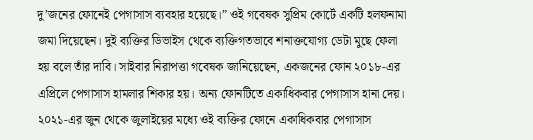দু’জনের ফোনেই পেগাসাস ব্যবহার হয়েছে।” ওই গবেষক সুপ্রিম কোর্টে একটি হলফনামা জমা দিয়েছেন। দুই ব্যক্তির ডিভাইস থেকে ব্যক্তিগতভাবে শনাক্তযোগ্য ডেটা মুছে ফেলা হয় বলে তাঁর দাবি। সাইবার নিরাপত্তা গবেষক জানিয়েছেন, একজনের ফোন ২০১৮-এর এপ্রিলে পেগাসাস হামলার শিকার হয়। অন্য ফোনটিতে একাধিকবার পেগাসাস হানা দেয়।
২০২১-এর জুন থেকে জুলাইয়ের মধ্যে ওই ব্যক্তির ফোনে একাধিকবার পেগাসাস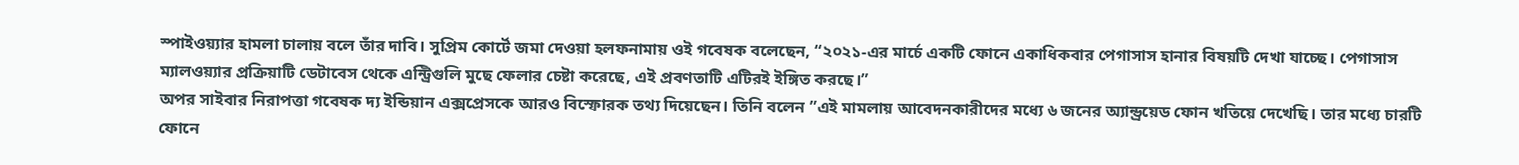স্পাইওয়্যার হামলা চালায় বলে তাঁর দাবি। সুপ্রিম কোর্টে জমা দেওয়া হলফনামায় ওই গবেষক বলেছেন, “২০২১-এর মার্চে একটি ফোনে একাধিকবার পেগাসাস হানার বিষয়টি দেখা যাচ্ছে। পেগাসাস ম্যালওয়্যার প্রক্রিয়াটি ডেটাবেস থেকে এন্ট্রিগুলি মুছে ফেলার চেষ্টা করেছে, এই প্রবণতাটি এটিরই ইঙ্গিত করছে।”
অপর সাইবার নিরাপত্তা গবেষক দ্য ইন্ডিয়ান এক্সপ্রেসকে আরও বিস্ফোরক তথ্য দিয়েছেন। তিনি বলেন ”এই মামলায় আবেদনকারীদের মধ্যে ৬ জনের অ্যান্ড্রয়েড ফোন খতিয়ে দেখেছি। তার মধ্যে চারটি ফোনে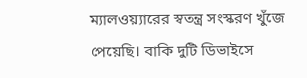ম্যালওয়্যারের স্বতন্ত্র সংস্করণ খুঁজে পেয়েছি। বাকি দুটি ডিভাইসে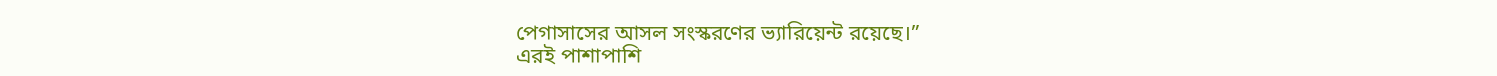পেগাসাসের আসল সংস্করণের ভ্যারিয়েন্ট রয়েছে।”
এরই পাশাপাশি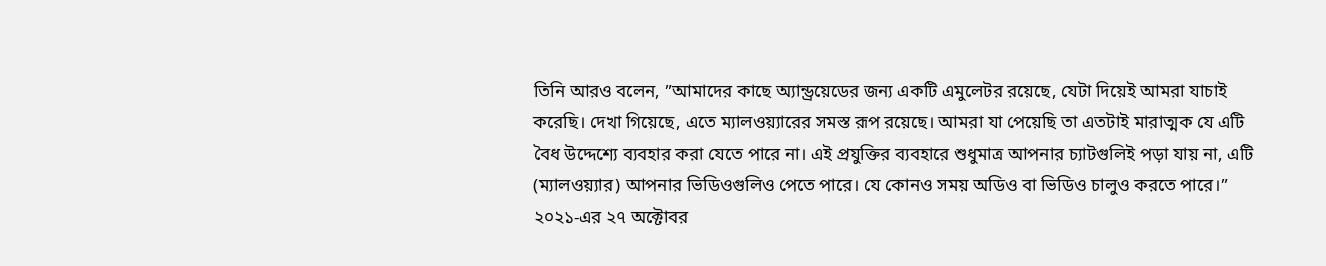তিনি আরও বলেন, ”আমাদের কাছে অ্যান্ড্রয়েডের জন্য একটি এমুলেটর রয়েছে, যেটা দিয়েই আমরা যাচাই করেছি। দেখা গিয়েছে, এতে ম্যালওয়্যারের সমস্ত রূপ রয়েছে। আমরা যা পেয়েছি তা এতটাই মারাত্মক যে এটি বৈধ উদ্দেশ্যে ব্যবহার করা যেতে পারে না। এই প্রযুক্তির ব্যবহারে শুধুমাত্র আপনার চ্যাটগুলিই পড়া যায় না, এটি (ম্যালওয়্যার) আপনার ভিডিওগুলিও পেতে পারে। যে কোনও সময় অডিও বা ভিডিও চালুও করতে পারে।”
২০২১-এর ২৭ অক্টোবর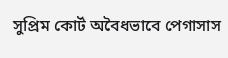সুপ্রিম কোর্ট অবৈধভাবে পেগাসাস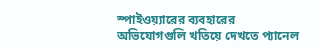স্পাইওয়্যারের ব্যবহারের অভিযোগগুলি খতিয়ে দেখতে প্যানেল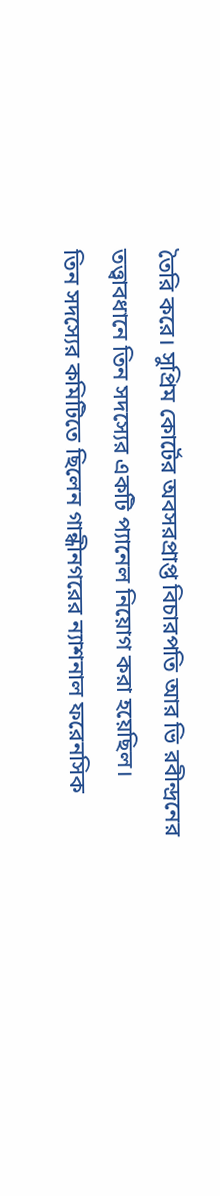তৈরি করে। সুপ্রিম কোর্টের অবসরপ্রাপ্ত বিচারপতি আর ভি রবীন্দ্রনের তত্ত্বাবধানে তিন সদস্যের একটি প্যানেল নিয়োগ করা হয়েছিল।
তিন সদস্যের কমিটিতে ছিলেন গান্ধীনগরের ন্যাশনাল ফরেনসিক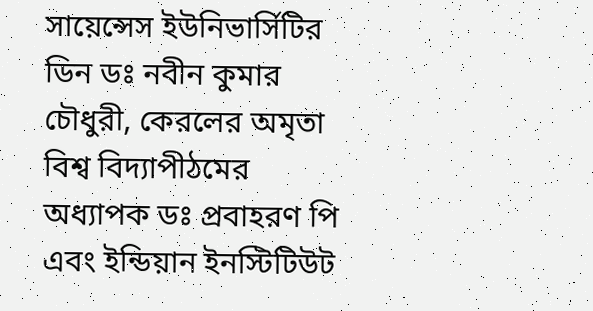সায়েন্সেস ইউনিভার্সিটির ডিন ডঃ নবীন কুমার চৌধুরী, কেরলের অমৃতা বিশ্ব বিদ্যাপীঠমের অধ্যাপক ডঃ প্রবাহরণ পি এবং ইন্ডিয়ান ইনস্টিটিউট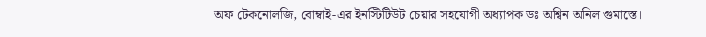অফ টেকনোলজি, বোম্বাই-এর ইনস্টিটিউট চেয়ার সহযোগী অধ্যাপক ডঃ অশ্বিন অনিল গুমাস্তে।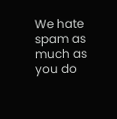We hate spam as much as you do